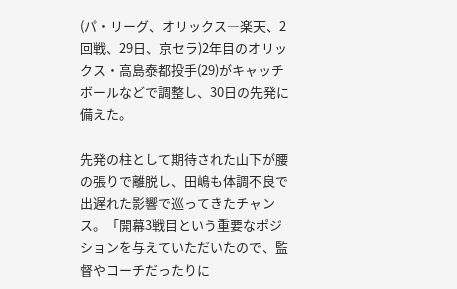(パ・リーグ、オリックス―楽天、2回戦、29日、京セラ)2年目のオリックス・高島泰都投手(29)がキャッチボールなどで調整し、30日の先発に備えた。

先発の柱として期待された山下が腰の張りで離脱し、田嶋も体調不良で出遅れた影響で巡ってきたチャンス。「開幕3戦目という重要なポジションを与えていただいたので、監督やコーチだったりに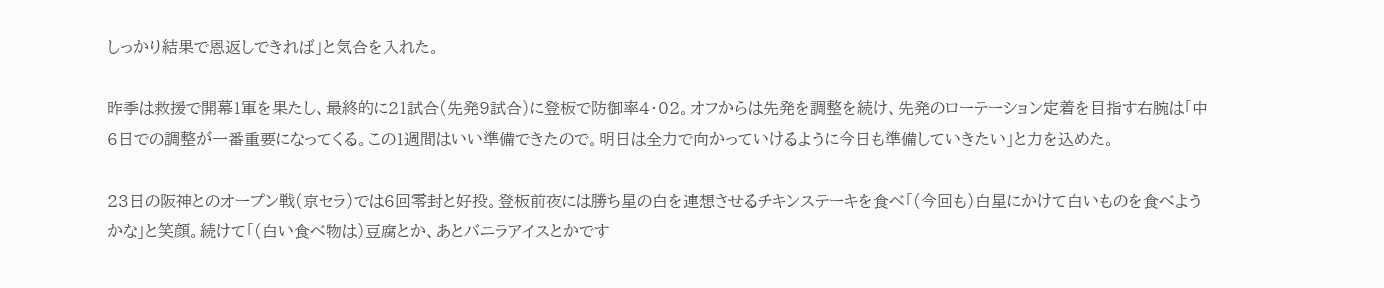しっかり結果で恩返しできれば」と気合を入れた。

昨季は救援で開幕1軍を果たし、最終的に21試合(先発9試合)に登板で防御率4・02。オフからは先発を調整を続け、先発のローテーション定着を目指す右腕は「中6日での調整が一番重要になってくる。この1週間はいい準備できたので。明日は全力で向かっていけるように今日も準備していきたい」と力を込めた。

23日の阪神とのオープン戦(京セラ)では6回零封と好投。登板前夜には勝ち星の白を連想させるチキンステーキを食べ「(今回も)白星にかけて白いものを食べようかな」と笑顔。続けて「(白い食べ物は)豆腐とか、あとバニラアイスとかです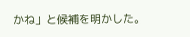かね」と候補を明かした。